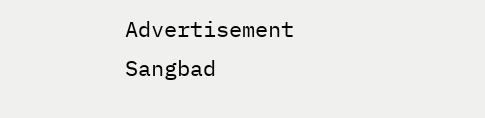Advertisement
Sangbad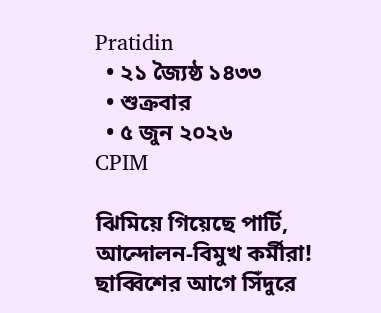Pratidin
  • ২১ জ্যৈষ্ঠ ১৪৩৩
  • শুক্রবার
  • ৫ জুন ২০২৬
CPIM

ঝিমিয়ে গিয়েছে পার্টি, আন্দোলন-বিমুখ কর্মীরা! ছাব্বিশের আগে সিঁদুরে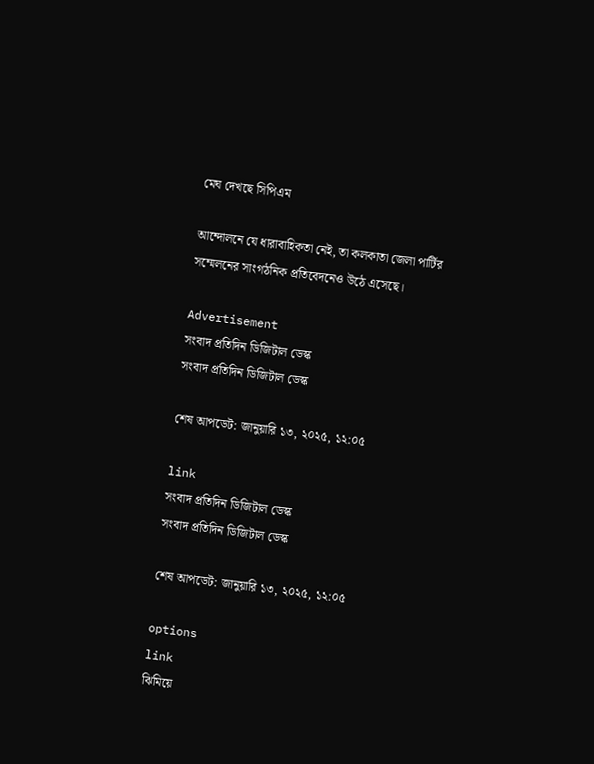মেঘ দেখছে সিপিএম

আন্দোলনে যে ধারাবাহিকতা নেই, তা কলকাতা জেলা পার্টির সম্মেলনের সাংগঠনিক প্রতিবেদনেও উঠে এসেছে।

Advertisement
সংবাদ প্রতিদিন ডিজিটাল ডেস্ক
সংবাদ প্রতিদিন ডিজিটাল ডেস্ক

শেষ আপডেট: জানুয়ারি ১৩, ২০২৫, ১২:০৫

link
সংবাদ প্রতিদিন ডিজিটাল ডেস্ক
সংবাদ প্রতিদিন ডিজিটাল ডেস্ক

শেষ আপডেট: জানুয়ারি ১৩, ২০২৫, ১২:০৫

options
link
ঝিমিয়ে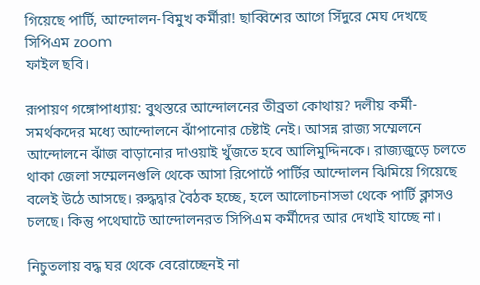গিয়েছে পার্টি, আন্দোলন-বিমুখ কর্মীরা! ছাব্বিশের আগে সিঁদুরে মেঘ দেখছে সিপিএম zoom
ফাইল ছবি।

রূপায়ণ গঙ্গোপাধ্যায়: বুথস্তরে আন্দোলনের তীব্রতা কোথায়? দলীয় কর্মী-সমর্থকদের মধ্যে আন্দোলনে ঝাঁপানোর চেষ্টাই নেই। আসন্ন রাজ‌্য সম্মেলনে আন্দোলনে ঝাঁজ বাড়ানোর দাওয়াই খুঁজতে হবে আলিমুদ্দিনকে। রাজ‌্যজুড়ে চলতে থাকা জেলা সম্মেলনগুলি থেকে আসা রিপোর্টে পার্টির আন্দোলন ঝিমিয়ে গিয়েছে বলেই উঠে আসছে। রুদ্ধদ্বার বৈঠক হচ্ছে, হলে আলোচনাসভা থেকে পার্টি ক্লাসও চলছে। কিন্তু পথেঘাটে আন্দোলনরত সিপিএম কর্মীদের আর দেখাই যাচ্ছে না।

নিচুতলায় বদ্ধ ঘর থেকে বেরোচ্ছেনই না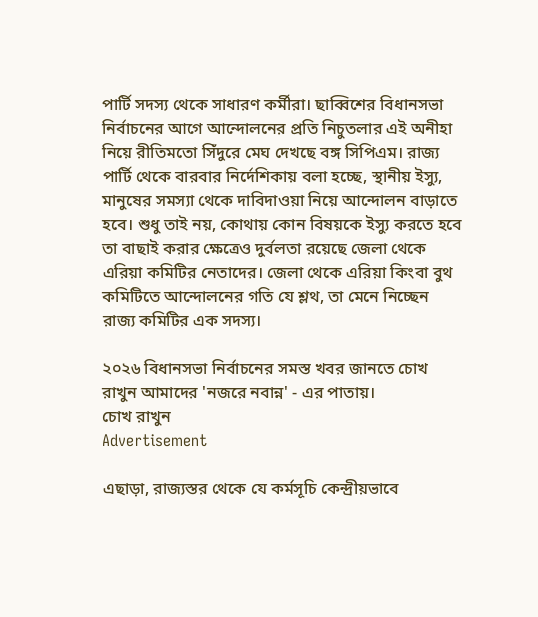পার্টি সদস‌্য থেকে সাধারণ কর্মীরা। ছাব্বিশের বিধানসভা নির্বাচনের আগে আন্দোলনের প্রতি নিচুতলার এই অনীহা নিয়ে রীতিমতো সিঁদুরে মেঘ দেখছে বঙ্গ সিপিএম। রাজ‌্য পার্টি থেকে বারবার নির্দেশিকায় বলা হচ্ছে, স্থানীয় ইস্যু, মানুষের সমস‌্যা থেকে দাবিদাওয়া নিয়ে আন্দোলন বাড়াতে হবে। শুধু তাই নয়, কোথায় কোন বিষয়কে ইস্যু করতে হবে তা বাছাই করার ক্ষেত্রেও দুর্বলতা রয়েছে জেলা থেকে এরিয়া কমিটির নেতাদের। জেলা থেকে এরিয়া কিংবা বুথ কমিটিতে আন্দোলনের গতি যে শ্লথ, তা মেনে নিচ্ছেন রাজ‌্য কমিটির এক সদস‌্য।

২০২৬ বিধানসভা নির্বাচনের সমস্ত খবর জানতে চোখ রাখুন আমাদের 'নজরে নবান্ন' - এর পাতায়।
চোখ রাখুন
Advertisement

এছাড়া, রাজ‌্যস্তর থেকে যে কর্মসূচি কেন্দ্রীয়ভাবে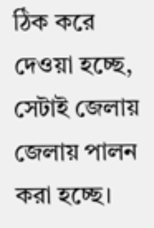ঠিক করে দেওয়া হচ্ছে, সেটাই জেলায় জেলায় পালন করা হচ্ছে।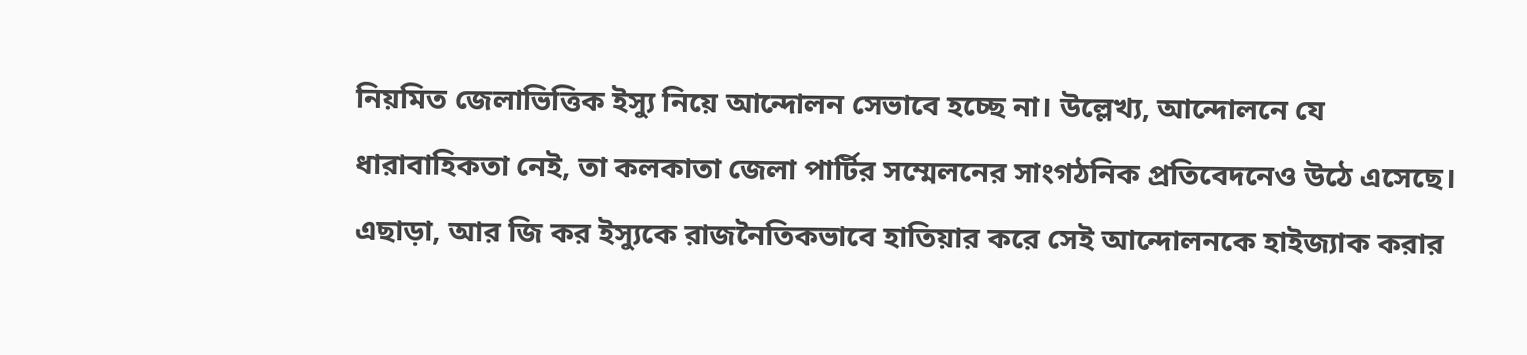নিয়মিত জেলাভিত্তিক ইস্যু নিয়ে আন্দোলন সেভাবে হচ্ছে না। উল্লেখ‌্য, আন্দোলনে যে ধারাবাহিকতা নেই, তা কলকাতা জেলা পার্টির সম্মেলনের সাংগঠনিক প্রতিবেদনেও উঠে এসেছে। এছাড়া, আর জি কর ইস্যুকে রাজনৈতিকভাবে হাতিয়ার করে সেই আন্দোলনকে হাইজ‌্যাক করার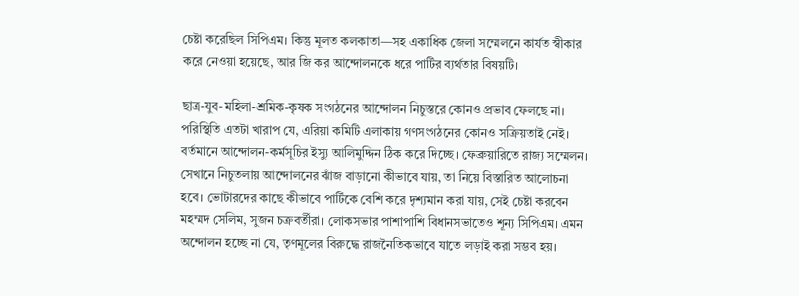চেষ্টা করেছিল সিপিএম। কিন্তু মূলত কলকাতা—সহ একাধিক জেলা সম্মেলনে কার্যত স্বীকার করে নেওয়া হয়েছে, আর জি কর আন্দোলনকে ধরে পার্টির ব‌্যর্থতার বিষয়টি।

ছাত্র-যুব-মহিলা-শ্রমিক-কৃষক সংগঠনের আন্দোলন নিচুস্তরে কোনও প্রভাব ফেলছে না। পরিস্থিতি এতটা খারাপ যে, এরিয়া কমিটি এলাকায় গণসংগঠনের কোনও সক্রিয়তাই নেই। বর্তমানে আন্দোলন-কর্মসূচির ইস্যু আলিমুদ্দিন ঠিক করে দিচ্ছে। ফেব্রুয়ারিতে রাজ‌্য সম্মেলন। সেখানে নিচুতলায় আন্দোলনের ঝাঁজ বাড়ানো কীভাবে যায়, তা নিয়ে বিস্তারিত আলোচনা হবে। ভোটারদের কাছে কীভাবে পার্টিকে বেশি করে দৃশ‌্যমান করা যায়, সেই চেষ্টা করবেন মহম্মদ সেলিম, সুজন চক্রবর্তীরা। লোকসভার পাশাপাশি বিধানসভাতেও শূন্য সিপিএম। এমন অন্দোলন হচ্ছে না যে, তৃণমূলের বিরুদ্ধে রাজনৈতিকভাবে যাতে লড়াই করা সম্ভব হয়।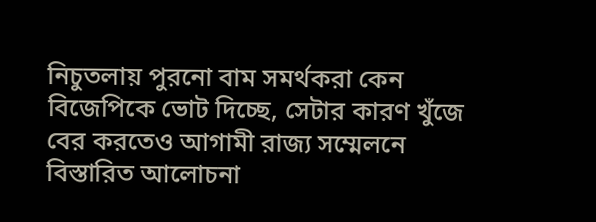নিচুতলায় পুরনো বাম সমর্থকরা কেন বিজেপিকে ভোট দিচ্ছে, সেটার কারণ খুঁজে বের করতেও আগামী রাজ্য সম্মেলনে বিস্তারিত আলোচনা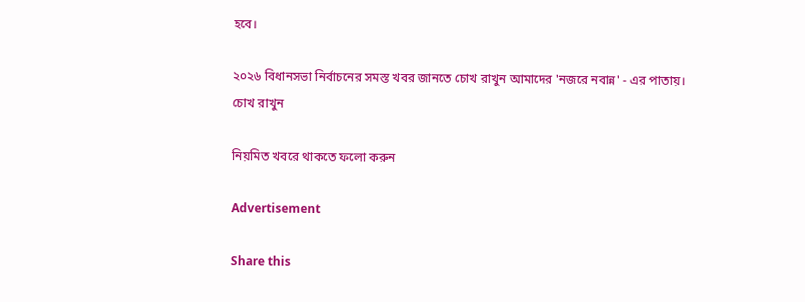হবে।

২০২৬ বিধানসভা নির্বাচনের সমস্ত খবর জানতে চোখ রাখুন আমাদের 'নজরে নবান্ন' - এর পাতায়।
চোখ রাখুন

নিয়মিত খবরে থাকতে ফলো করুন

Advertisement

Share this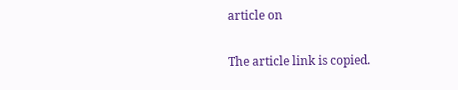article on

The article link is copied.